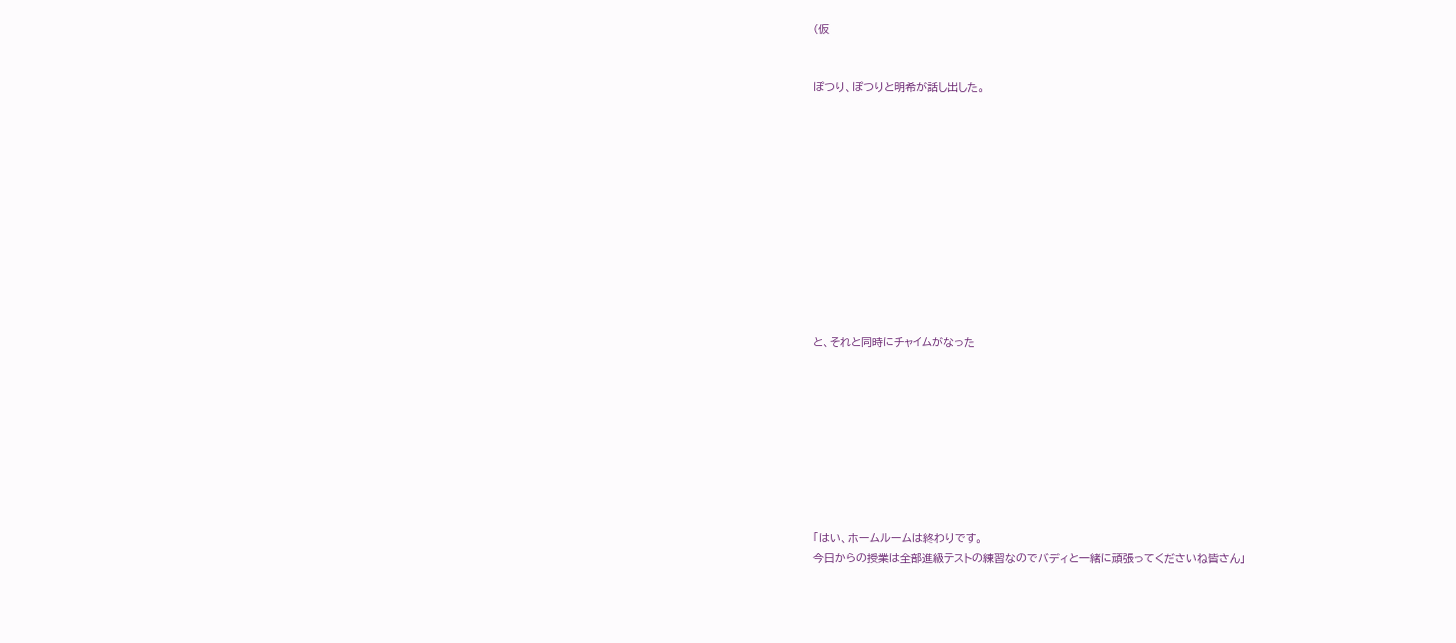(仮


ぽつり、ぽつりと明希が話し出した。












と、それと同時にチャイムがなった









「はい、ホームルームは終わりです。
今日からの授業は全部進級テストの練習なのでバディと一緒に頑張ってくださいね皆さん」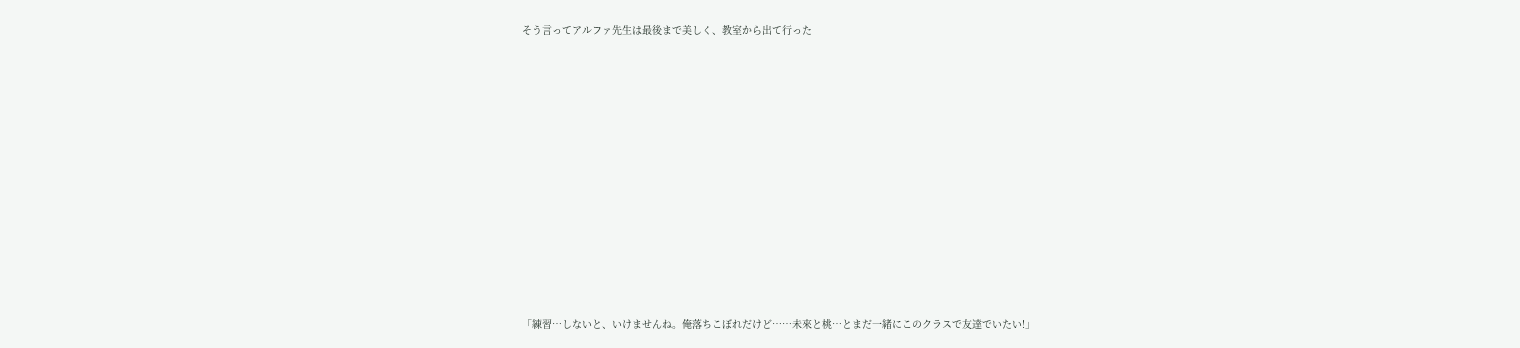そう言ってアルファ先生は最後まで美しく、教室から出て行った













「練習…しないと、いけませんね。俺落ちこぼれだけど……未來と桃…とまだ一緒にこのクラスで友達でいたい!」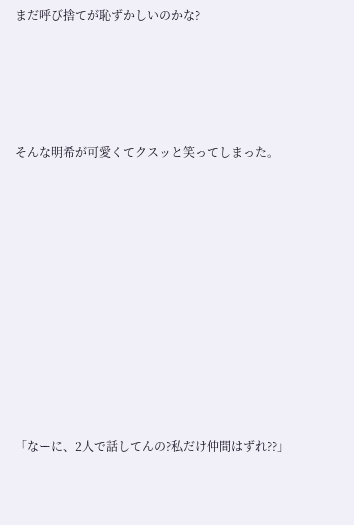まだ呼び捨てが恥ずかしいのかな?






そんな明希が可愛くてクスッと笑ってしまった。














「なーに、2人で話してんの?私だけ仲間はずれ??」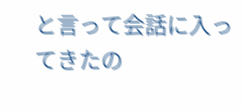と言って会話に入ってきたの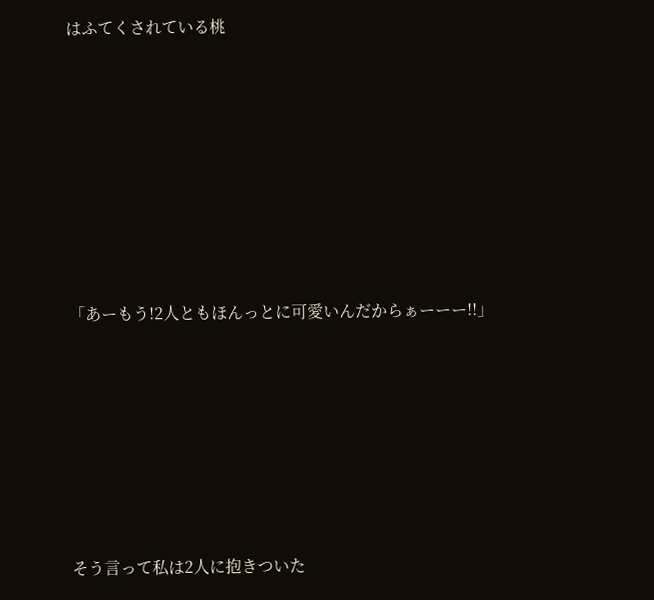はふてくされている桃








「あーもう!2人ともほんっとに可愛いんだからぁーーー!!」







そう言って私は2人に抱きついた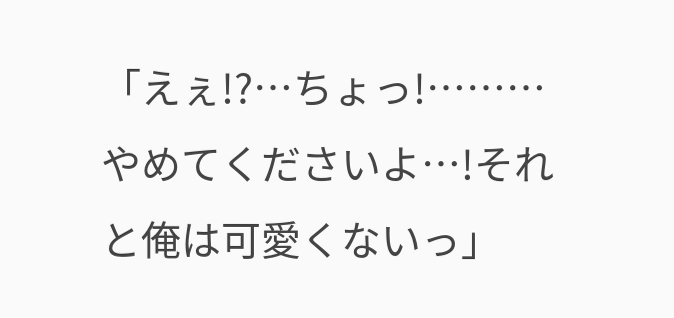「えぇ!?…ちょっ!………やめてくださいよ…!それと俺は可愛くないっ」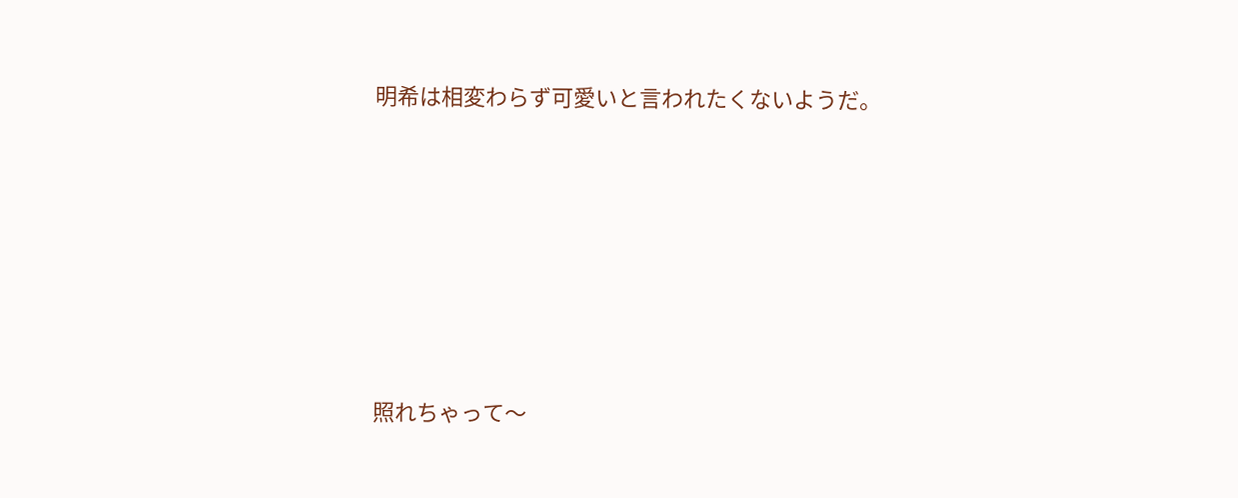明希は相変わらず可愛いと言われたくないようだ。







照れちゃって〜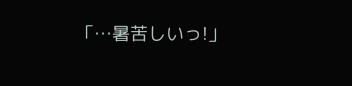「…暑苦しいっ!」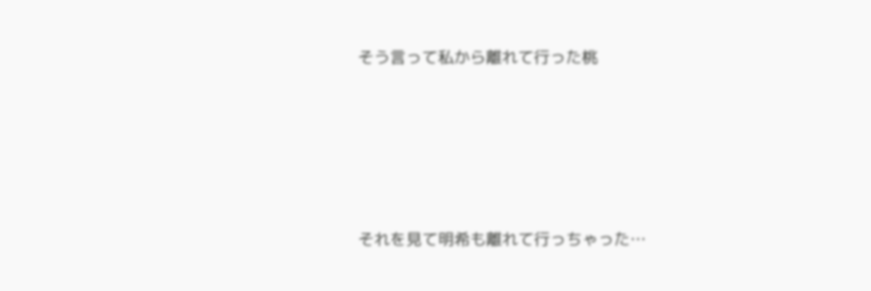そう言って私から離れて行った桃







それを見て明希も離れて行っちゃった…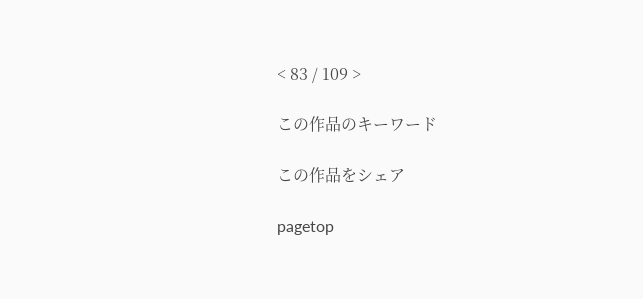< 83 / 109 >

この作品のキーワード

この作品をシェア

pagetop